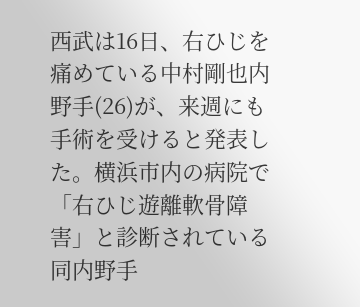西武は16日、右ひじを痛めている中村剛也内野手(26)が、来週にも手術を受けると発表した。横浜市内の病院で「右ひじ遊離軟骨障害」と診断されている同内野手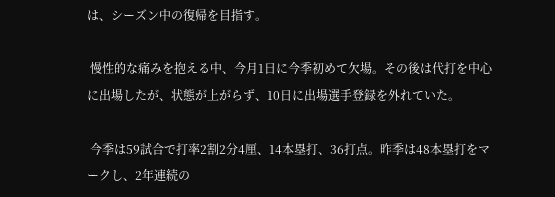は、シーズン中の復帰を目指す。

 慢性的な痛みを抱える中、今月1日に今季初めて欠場。その後は代打を中心に出場したが、状態が上がらず、10日に出場選手登録を外れていた。

 今季は59試合で打率2割2分4厘、14本塁打、36打点。昨季は48本塁打をマークし、2年連続の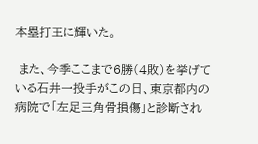本塁打王に輝いた。

 また、今季ここまで6勝(4敗)を挙げている石井一投手がこの日、東京都内の病院で「左足三角骨損傷」と診断され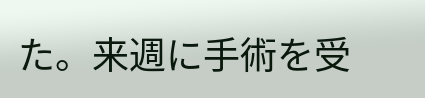た。来週に手術を受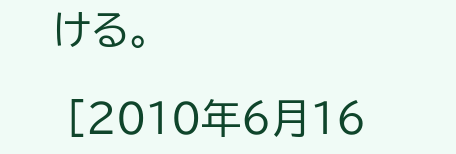ける。

 [2010年6月16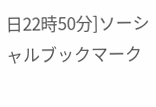日22時50分]ソーシャルブックマーク